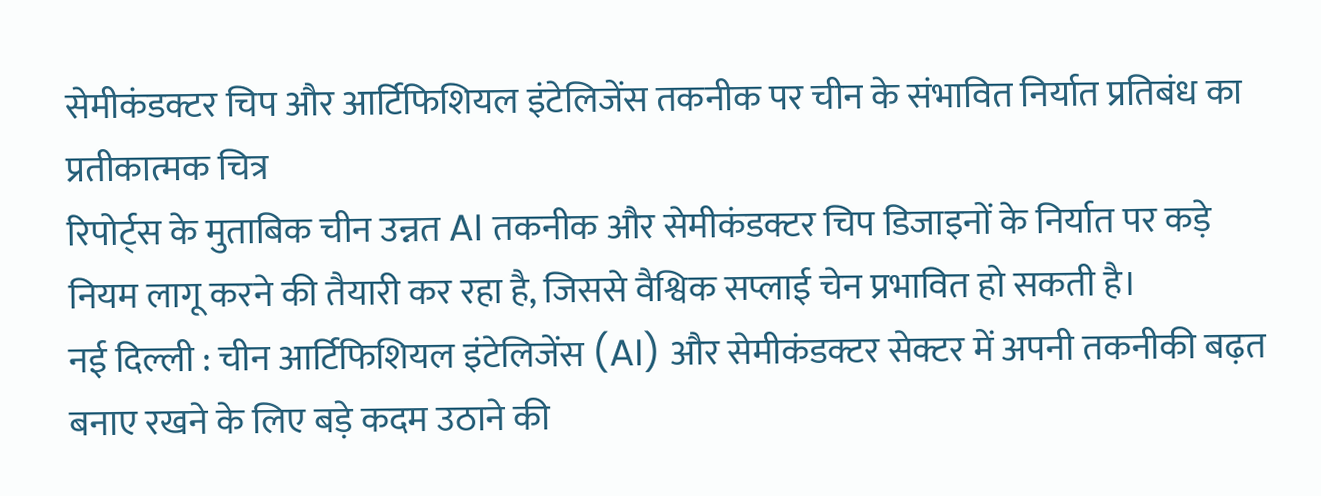सेमीकंडक्टर चिप और आर्टिफिशियल इंटेलिजेंस तकनीक पर चीन के संभावित निर्यात प्रतिबंध का प्रतीकात्मक चित्र
रिपोर्ट्स के मुताबिक चीन उन्नत AI तकनीक और सेमीकंडक्टर चिप डिजाइनों के निर्यात पर कड़े नियम लागू करने की तैयारी कर रहा है, जिससे वैश्विक सप्लाई चेन प्रभावित हो सकती है।
नई दिल्ली : चीन आर्टिफिशियल इंटेलिजेंस (AI) और सेमीकंडक्टर सेक्टर में अपनी तकनीकी बढ़त बनाए रखने के लिए बड़े कदम उठाने की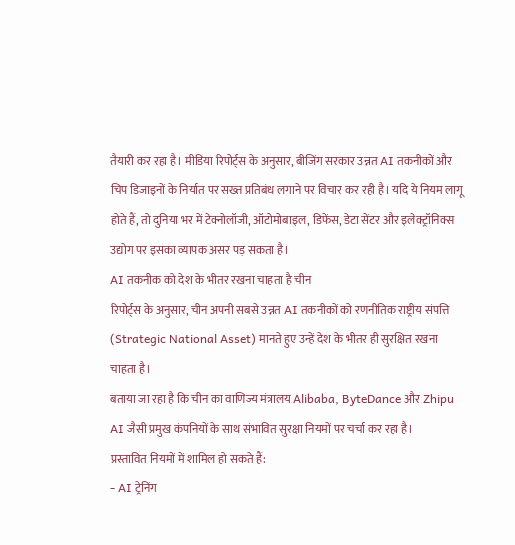तैयारी कर रहा है। मीडिया रिपोर्ट्स के अनुसार, बीजिंग सरकार उन्नत AI तकनीकों और चिप डिजाइनों के निर्यात पर सख्त प्रतिबंध लगाने पर विचार कर रही है। यदि ये नियम लागू होते हैं, तो दुनिया भर में टेक्नोलॉजी, ऑटोमोबाइल, डिफेंस, डेटा सेंटर और इलेक्ट्रॉनिक्स उद्योग पर इसका व्यापक असर पड़ सकता है।
AI तकनीक को देश के भीतर रखना चाहता है चीन
रिपोर्ट्स के अनुसार, चीन अपनी सबसे उन्नत AI तकनीकों को रणनीतिक राष्ट्रीय संपत्ति (Strategic National Asset) मानते हुए उन्हें देश के भीतर ही सुरक्षित रखना चाहता है।
बताया जा रहा है कि चीन का वाणिज्य मंत्रालय Alibaba, ByteDance और Zhipu AI जैसी प्रमुख कंपनियों के साथ संभावित सुरक्षा नियमों पर चर्चा कर रहा है।
प्रस्तावित नियमों में शामिल हो सकते हैं:
- AI ट्रेनिंग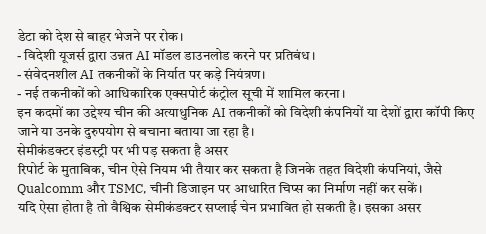डेटा को देश से बाहर भेजने पर रोक।
- विदेशी यूजर्स द्वारा उन्नत AI मॉडल डाउनलोड करने पर प्रतिबंध।
- संवेदनशील AI तकनीकों के निर्यात पर कड़े नियंत्रण।
- नई तकनीकों को आधिकारिक एक्सपोर्ट कंट्रोल सूची में शामिल करना।
इन कदमों का उद्देश्य चीन की अत्याधुनिक AI तकनीकों को विदेशी कंपनियों या देशों द्वारा कॉपी किए जाने या उनके दुरुपयोग से बचाना बताया जा रहा है।
सेमीकंडक्टर इंडस्ट्री पर भी पड़ सकता है असर
रिपोर्ट के मुताबिक, चीन ऐसे नियम भी तैयार कर सकता है जिनके तहत विदेशी कंपनियां, जैसे Qualcomm और TSMC, चीनी डिजाइन पर आधारित चिप्स का निर्माण नहीं कर सकें।
यदि ऐसा होता है तो वैश्विक सेमीकंडक्टर सप्लाई चेन प्रभावित हो सकती है। इसका असर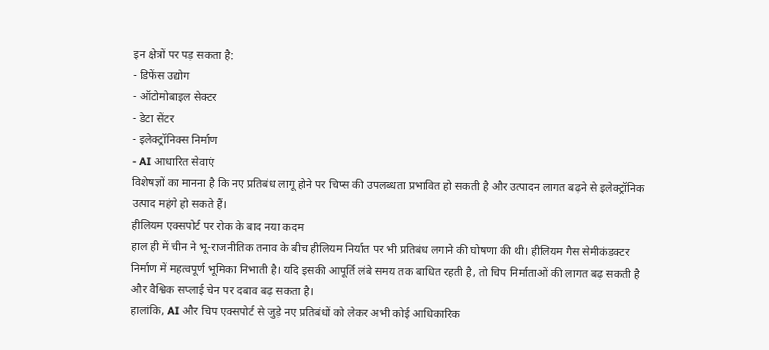इन क्षेत्रों पर पड़ सकता है:
- डिफेंस उद्योग
- ऑटोमोबाइल सेक्टर
- डेटा सेंटर
- इलेक्ट्रॉनिक्स निर्माण
- AI आधारित सेवाएं
विशेषज्ञों का मानना है कि नए प्रतिबंध लागू होने पर चिप्स की उपलब्धता प्रभावित हो सकती है और उत्पादन लागत बढ़ने से इलेक्ट्रॉनिक उत्पाद महंगे हो सकते हैं।
हीलियम एक्सपोर्ट पर रोक के बाद नया कदम
हाल ही में चीन ने भू-राजनीतिक तनाव के बीच हीलियम निर्यात पर भी प्रतिबंध लगाने की घोषणा की थी। हीलियम गैस सेमीकंडक्टर निर्माण में महत्वपूर्ण भूमिका निभाती है। यदि इसकी आपूर्ति लंबे समय तक बाधित रहती है, तो चिप निर्माताओं की लागत बढ़ सकती है और वैश्विक सप्लाई चेन पर दबाव बढ़ सकता है।
हालांकि, AI और चिप एक्सपोर्ट से जुड़े नए प्रतिबंधों को लेकर अभी कोई आधिकारिक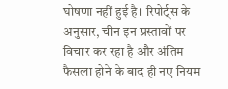घोषणा नहीं हुई है। रिपोर्ट्स के अनुसार, चीन इन प्रस्तावों पर विचार कर रहा है और अंतिम फैसला होने के बाद ही नए नियम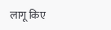लागू किए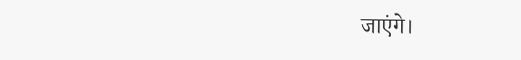जाएंगे।